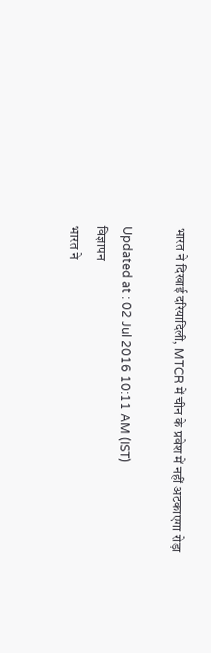भारत ने दिखाई दरियादिली, MTCR में चीन के प्रवेश में नहीं अटकाएगा रोड़ा

Updated at : 02 Jul 2016 10:11 AM (IST)
विज्ञापन
भारत ने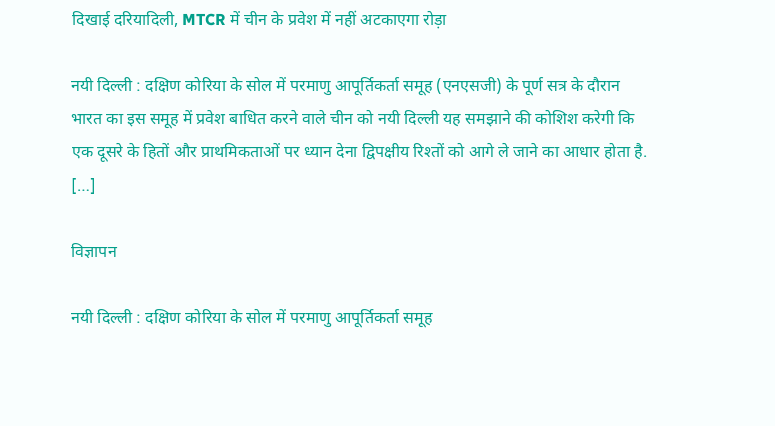दिखाई दरियादिली, MTCR में चीन के प्रवेश में नहीं अटकाएगा रोड़ा

नयी दिल्ली : दक्षिण कोरिया के सोल में परमाणु आपूर्तिकर्ता समूह (एनएसजी) के पूर्ण सत्र के दौरान भारत का इस समूह में प्रवेश बाधित करने वाले चीन को नयी दिल्ली यह समझाने की कोशिश करेगी कि एक दूसरे के हितों और प्राथमिकताओं पर ध्यान देना द्विपक्षीय रिश्तों को आगे ले जाने का आधार होता है. […]

विज्ञापन

नयी दिल्ली : दक्षिण कोरिया के सोल में परमाणु आपूर्तिकर्ता समूह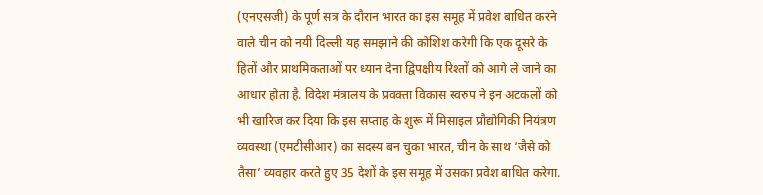(एनएसजी) के पूर्ण सत्र के दौरान भारत का इस समूह में प्रवेश बाधित करने वाले चीन को नयी दिल्ली यह समझाने की कोशिश करेगी कि एक दूसरे के हितों और प्राथमिकताओं पर ध्यान देना द्विपक्षीय रिश्तों को आगे ले जाने का आधार होता है. विदेश मंत्रालय के प्रवक्ता विकास स्वरुप ने इन अटकलों को भी खारिज कर दिया कि इस सप्ताह के शुरू में मिसाइल प्रौद्योगिकी नियंत्रण व्यवस्था (एमटीसीआर) का सदस्य बन चुका भारत, चीन के साथ ‘जैसे को तैसा’ व्यवहार करते हुए 35 देशों के इस समूह में उसका प्रवेश बाधित करेगा.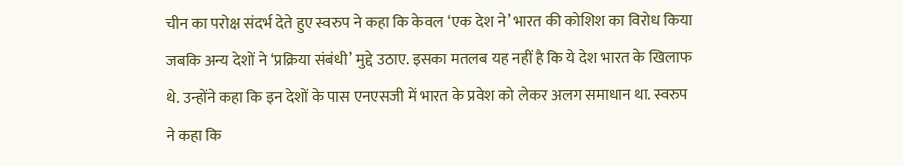चीन का परोक्ष संदर्भ देते हुए स्वरुप ने कहा कि केवल ‘एक देश ने’ भारत की कोशिश का विरोध किया जबकि अन्य देशों ने ‘प्रक्रिया संबंधी’ मुद्दे उठाए. इसका मतलब यह नहीं है कि ये देश भारत के खिलाफ थे. उन्होंने कहा कि इन देशों के पास एनएसजी में भारत के प्रवेश को लेकर अलग समाधान था. स्वरुप ने कहा कि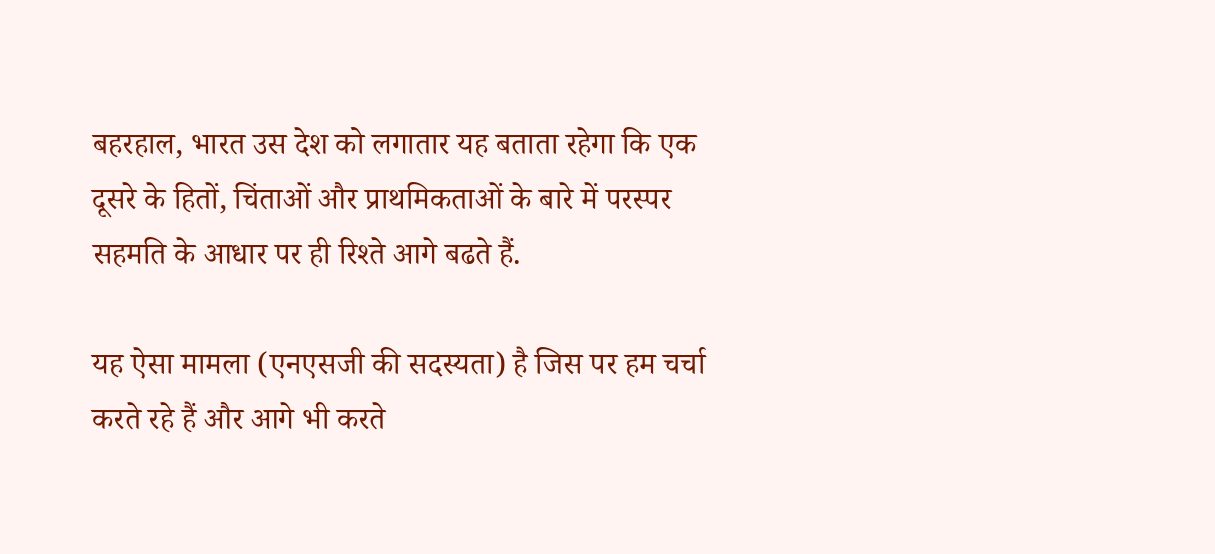बहरहाल, भारत उस देश को लगातार यह बताता रहेगा कि एक दूसरे के हितों, चिंताओं और प्राथमिकताओं के बारे में परस्पर सहमति के आधार पर ही रिश्ते आगे बढते हैं.

यह ऐसा मामला (एनएसजी की सदस्यता) है जिस पर हम चर्चा करते रहे हैं और आगे भी करते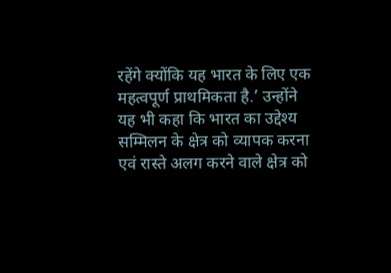रहेंगे क्योंकि यह भारत के लिए एक महत्वपूर्ण प्राथमिकता है.’ उन्होंने यह भी कहा कि भारत का उद्देश्य सम्मिलन के क्षेत्र को व्यापक करना एवं रास्ते अलग करने वाले क्षेत्र को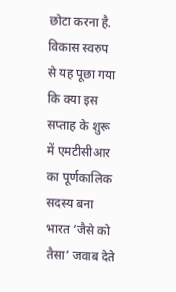छोटा करना है. विकास स्वरुप से यह पूछा गया कि क्या इस सप्ताह के शुरू में एमटीसीआर का पूर्णकालिक सदस्य बना भारत ‘जैसे को तैसा’ जवाब देते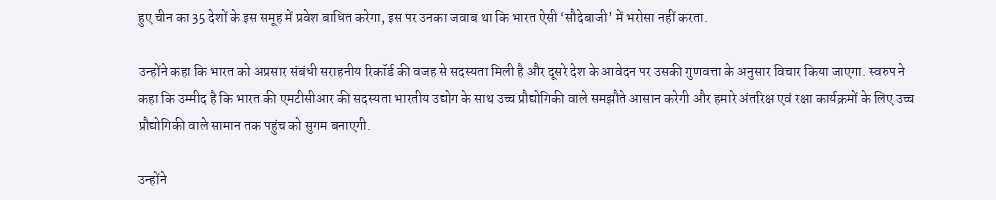हुए चीन का 35 देशों के इस समूह में प्रवेश बाधित करेगा, इस पर उनका जवाब था कि भारत ऐसी ‘सौदेबाजी’ में भरोसा नहीं करता.

उन्होंने कहा कि भारत को अप्रसार संबंधी सराहनीय रिकॉर्ड की वजह से सदस्यता मिली है और दूसरे देश के आवेदन पर उसकी गुणवत्ता के अनुसार विचार किया जाएगा. स्वरुप ने कहा कि उम्मीद है कि भारत की एमटीसीआर की सदस्यता भारतीय उद्योग के साथ उच्च प्रौद्योगिकी वाले समझौते आसान करेगी और हमारे अंतरिक्ष एवं रक्षा कार्यक्रमों के लिए उच्च प्रौद्योगिकी वाले सामान तक पहुंच को सुगम बनाएगी.

उन्होंने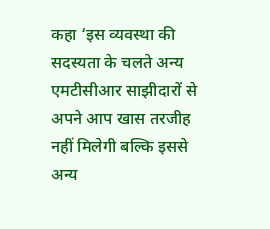कहा ‘इस व्यवस्था की सदस्यता के चलते अन्य एमटीसीआर साझीदारों से अपने आप खास तरजीह नहीं मिलेगी बल्कि इससे अन्य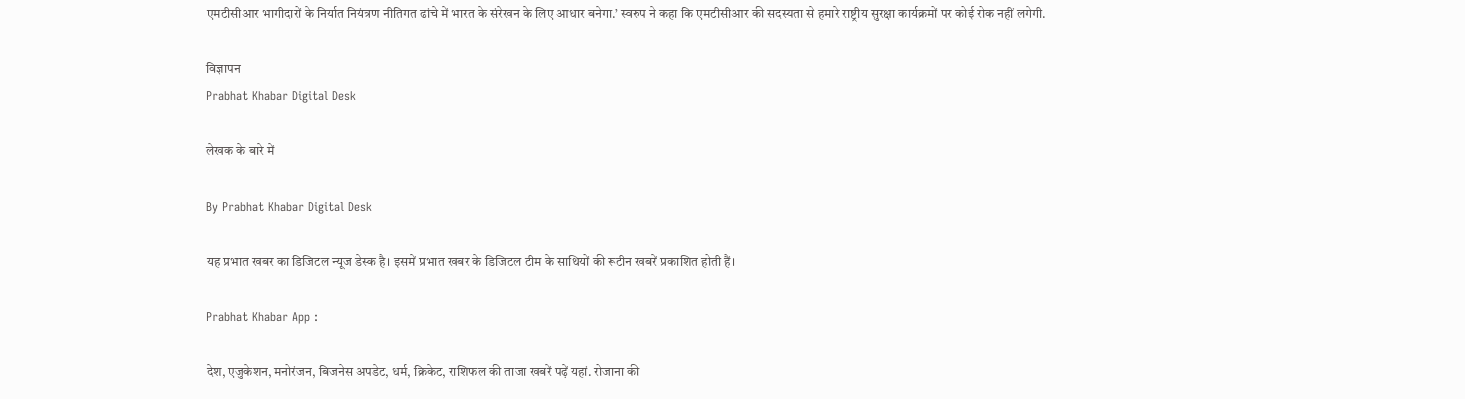एमटीसीआर भागीदारों के निर्यात नियंत्रण नीतिगत ढांचे में भारत के संरेखन के लिए आधार बनेगा.’ स्वरुप ने कहा कि एमटीसीआर की सदस्यता से हमारे राष्ट्रीय सुरक्षा कार्यक्रमों पर कोई रोक नहीं लगेगी.

विज्ञापन
Prabhat Khabar Digital Desk

लेखक के बारे में

By Prabhat Khabar Digital Desk

यह प्रभात खबर का डिजिटल न्यूज डेस्क है। इसमें प्रभात खबर के डिजिटल टीम के साथियों की रूटीन खबरें प्रकाशित होती हैं।

Prabhat Khabar App :

देश, एजुकेशन, मनोरंजन, बिजनेस अपडेट, धर्म, क्रिकेट, राशिफल की ताजा खबरें पढ़ें यहां. रोजाना की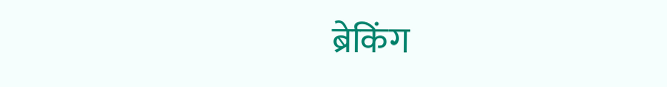ब्रेकिंग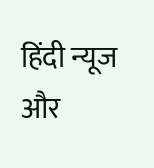हिंदी न्यूज और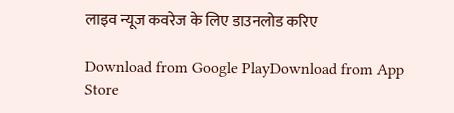लाइव न्यूज कवरेज के लिए डाउनलोड करिए

Download from Google PlayDownload from App Store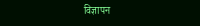विज्ञापन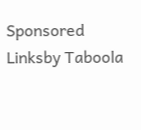Sponsored Linksby Taboola